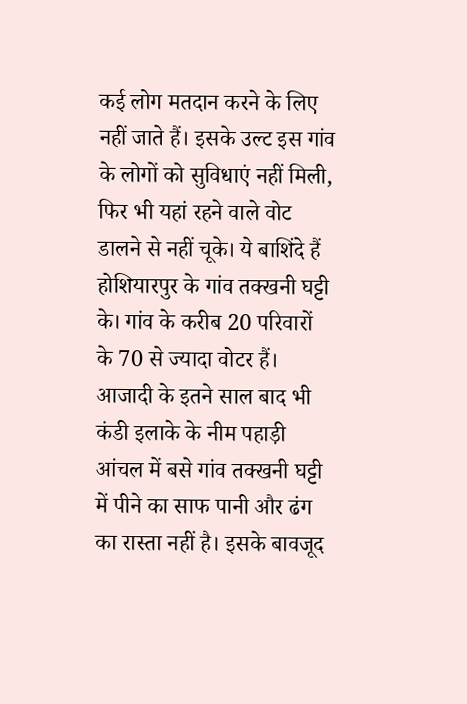कई लोग मतदान करने के लिए नहीं जाते हैं। इसके उल्ट इस गांव के लोगों को सुविधाएं नहीं मिली, फिर भी यहां रहने वाले वोट डालने से नहीं चूके। ये बाशिंदे हैं होशियारपुर के गांव तक्खनी घट्टी के। गांव के करीब 20 परिवारों के 70 से ज्यादा वोटर हैं।
आजादी के इतने साल बाद भी कंडी इलाके के नीम पहाड़ी आंचल में बसे गांव तक्खनी घट्टी में पीने का साफ पानी और ढंग का रास्ता नहीं है। इसके बावजूद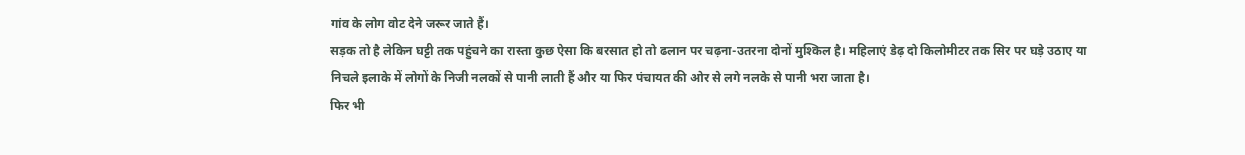गांव के लोग वोट देने जरूर जाते हैं।
सड़क तो है लेकिन घट्टी तक पहुंचने का रास्ता कुछ ऐसा कि बरसात हो तो ढलान पर चढ़ना-उतरना दोनों मुश्किल है। महिलाएं डेढ़ दो किलोमीटर तक सिर पर घड़े उठाए या निचले इलाके में लोगों के निजी नलकों से पानी लाती हैं और या फिर पंचायत की ओर से लगे नलके से पानी भरा जाता है।
फिर भी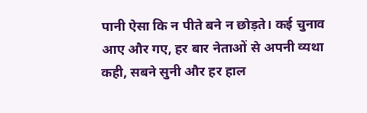पानी ऐसा कि न पीते बने न छोड़ते। कई चुनाव आए और गए, हर बार नेताओं से अपनी व्यथा कही, सबने सुनी और हर हाल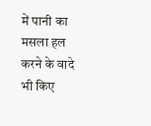में पानी का मसला हल करने के वादे भी किए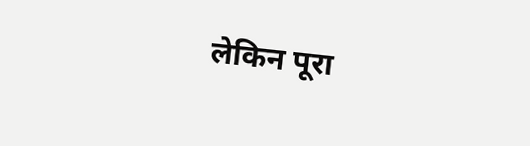लेकिन पूरा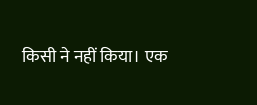किसी ने नहीं किया। एक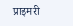प्राइमरी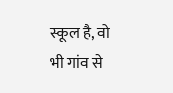स्कूल है, वो भी गांव से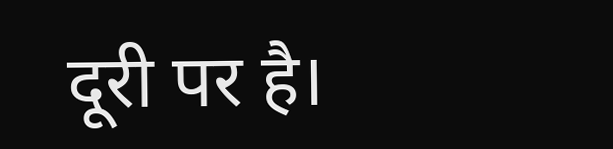दूरी पर है।